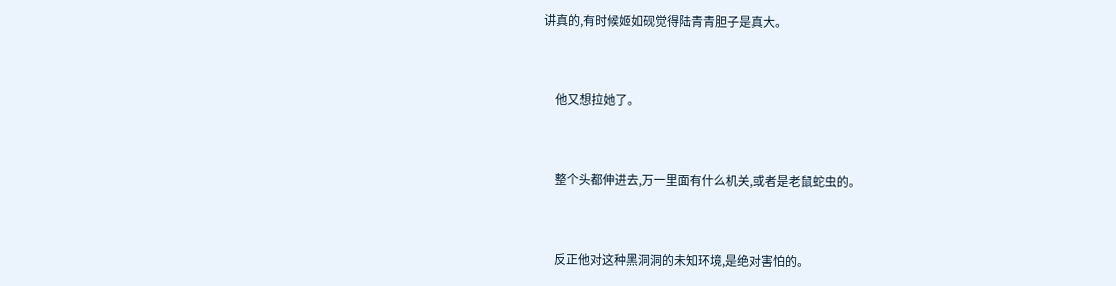讲真的,有时候姬如砚觉得陆青青胆子是真大。


    他又想拉她了。


    整个头都伸进去,万一里面有什么机关,或者是老鼠蛇虫的。


    反正他对这种黑洞洞的未知环境,是绝对害怕的。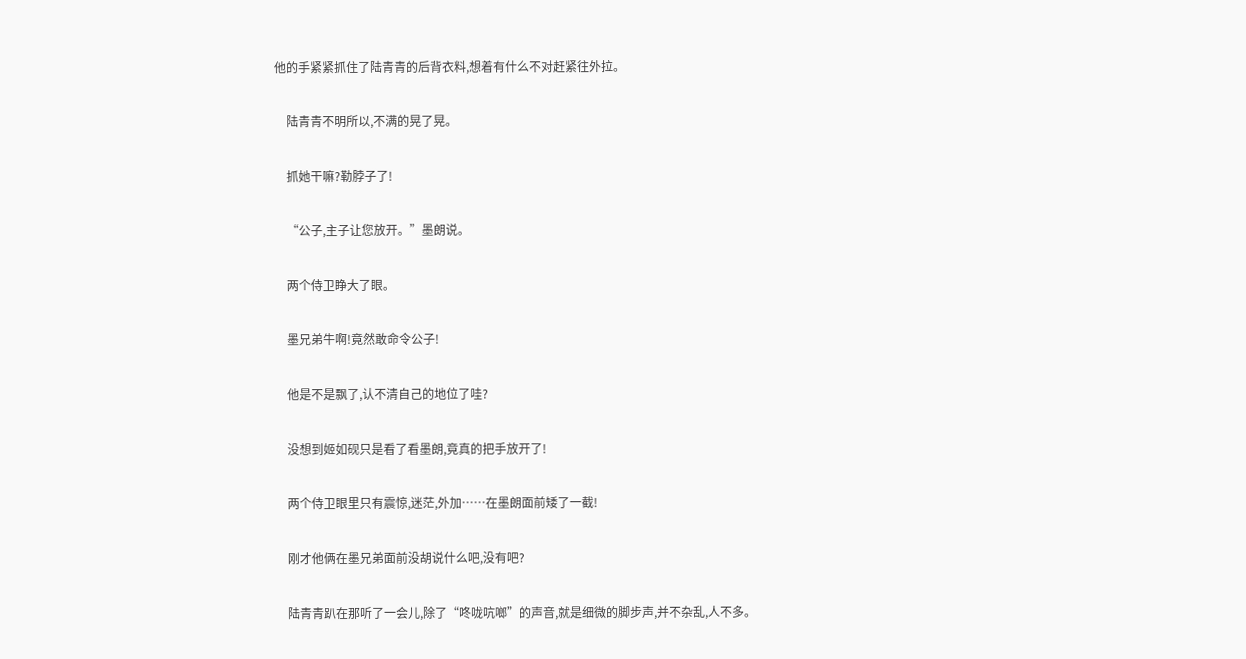他的手紧紧抓住了陆青青的后背衣料,想着有什么不对赶紧往外拉。


    陆青青不明所以,不满的晃了晃。


    抓她干嘛?勒脖子了!


    “公子,主子让您放开。”墨朗说。


    两个侍卫睁大了眼。


    墨兄弟牛啊!竟然敢命令公子!


    他是不是飘了,认不清自己的地位了哇?


    没想到姬如砚只是看了看墨朗,竟真的把手放开了!


    两个侍卫眼里只有震惊,迷茫,外加……在墨朗面前矮了一截!


    刚才他俩在墨兄弟面前没胡说什么吧,没有吧?


    陆青青趴在那听了一会儿,除了“咚咙吭啷”的声音,就是细微的脚步声,并不杂乱,人不多。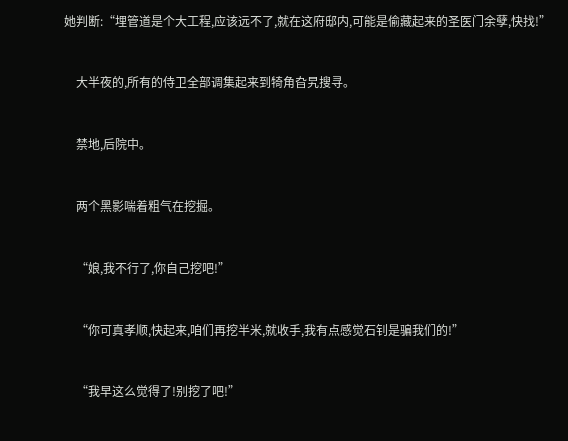她判断:“埋管道是个大工程,应该远不了,就在这府邸内,可能是偷藏起来的圣医门余孽,快找!”


    大半夜的,所有的侍卫全部调集起来到犄角旮旯搜寻。


    禁地,后院中。


    两个黑影喘着粗气在挖掘。


    “娘,我不行了,你自己挖吧!”


    “你可真孝顺,快起来,咱们再挖半米,就收手,我有点感觉石钊是骗我们的!”


    “我早这么觉得了!别挖了吧!”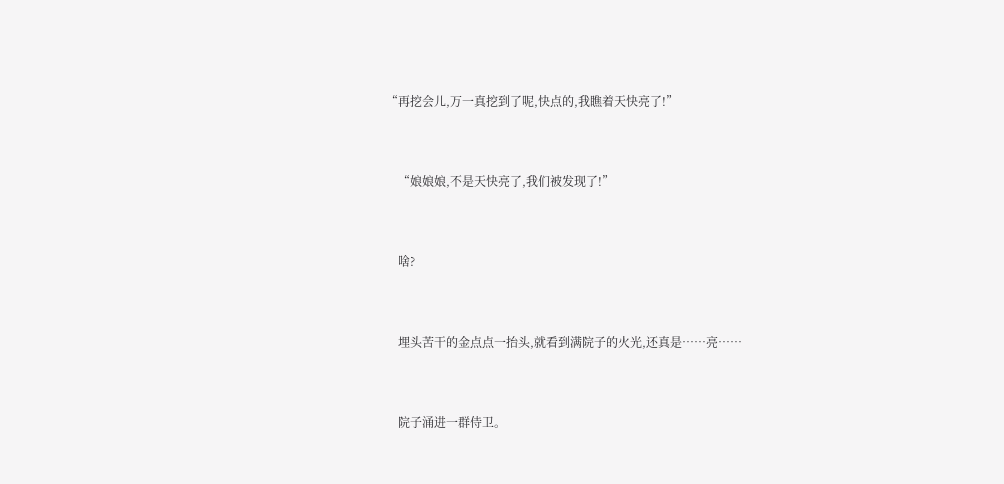“再挖会儿,万一真挖到了呢,快点的,我瞧着天快亮了!”


    “娘娘娘,不是天快亮了,我们被发现了!”


    啥?


    埋头苦干的金点点一抬头,就看到满院子的火光,还真是……亮……


    院子涌进一群侍卫。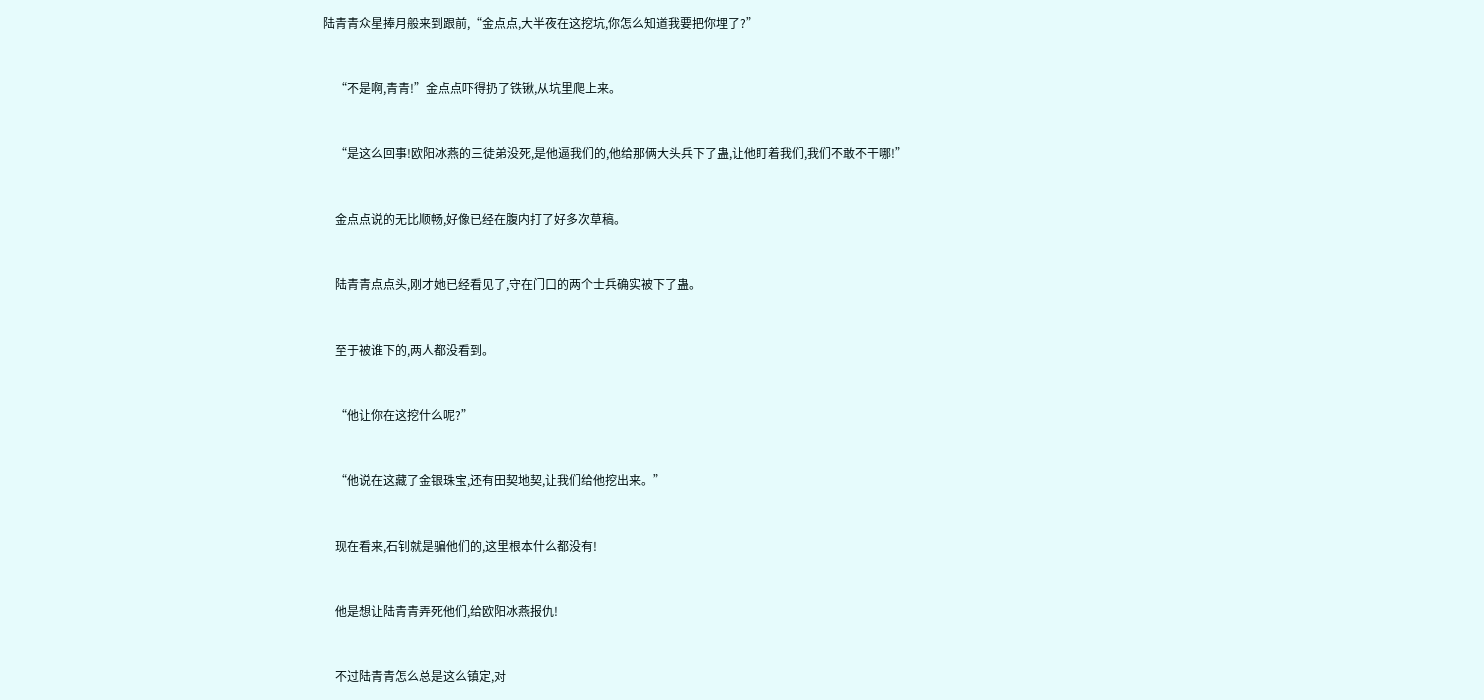陆青青众星捧月般来到跟前,“金点点,大半夜在这挖坑,你怎么知道我要把你埋了?”


    “不是啊,青青!”金点点吓得扔了铁锹,从坑里爬上来。


    “是这么回事!欧阳冰燕的三徒弟没死,是他逼我们的,他给那俩大头兵下了蛊,让他盯着我们,我们不敢不干哪!”


    金点点说的无比顺畅,好像已经在腹内打了好多次草稿。


    陆青青点点头,刚才她已经看见了,守在门口的两个士兵确实被下了蛊。


    至于被谁下的,两人都没看到。


    “他让你在这挖什么呢?”


    “他说在这藏了金银珠宝,还有田契地契,让我们给他挖出来。”


    现在看来,石钊就是骗他们的,这里根本什么都没有!


    他是想让陆青青弄死他们,给欧阳冰燕报仇!


    不过陆青青怎么总是这么镇定,对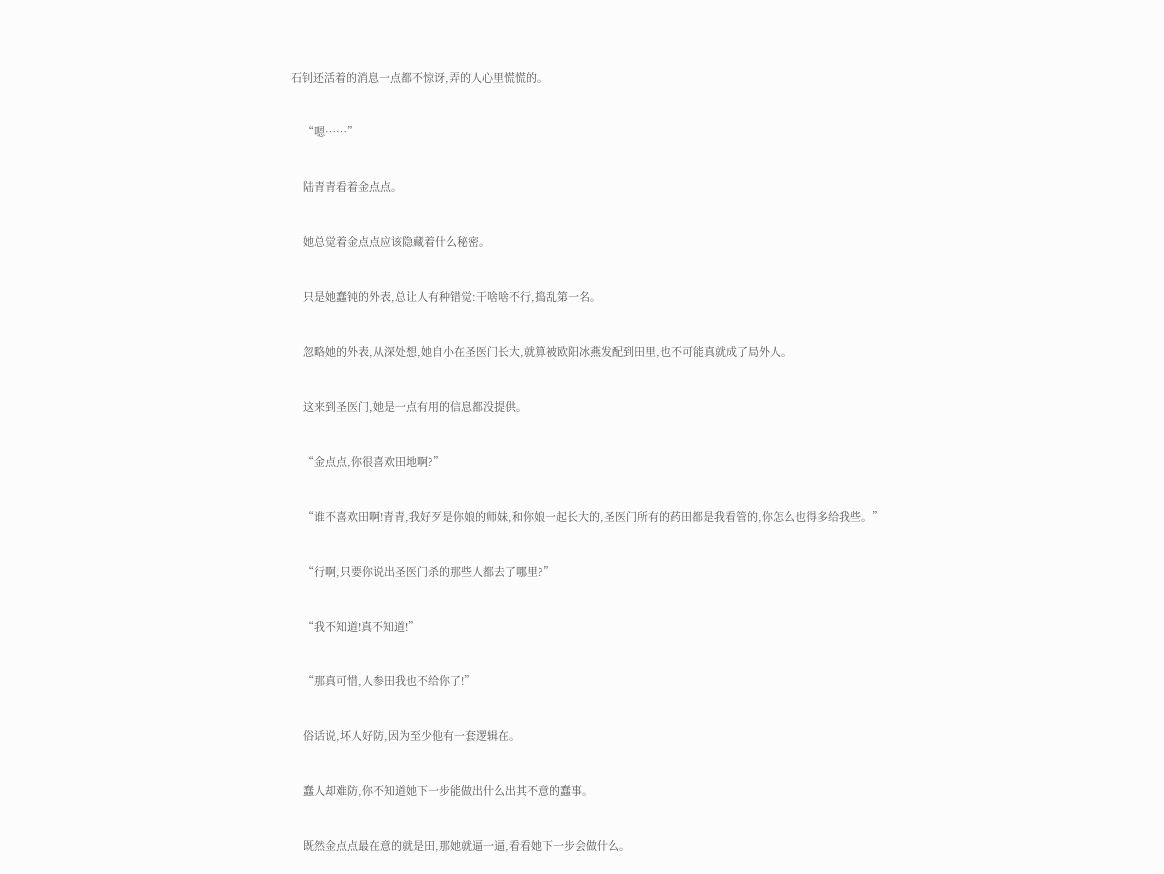石钊还活着的消息一点都不惊讶,弄的人心里慌慌的。


    “嗯……”


    陆青青看着金点点。


    她总觉着金点点应该隐藏着什么秘密。


    只是她蠢钝的外表,总让人有种错觉:干啥啥不行,捣乱第一名。


    忽略她的外表,从深处想,她自小在圣医门长大,就算被欧阳冰燕发配到田里,也不可能真就成了局外人。


    这来到圣医门,她是一点有用的信息都没提供。


    “金点点,你很喜欢田地啊?”


    “谁不喜欢田啊!青青,我好歹是你娘的师妹,和你娘一起长大的,圣医门所有的药田都是我看管的,你怎么也得多给我些。”


    “行啊,只要你说出圣医门杀的那些人都去了哪里?”


    “我不知道!真不知道!”


    “那真可惜,人参田我也不给你了!”


    俗话说,坏人好防,因为至少他有一套逻辑在。


    蠢人却难防,你不知道她下一步能做出什么出其不意的蠢事。


    既然金点点最在意的就是田,那她就逼一逼,看看她下一步会做什么。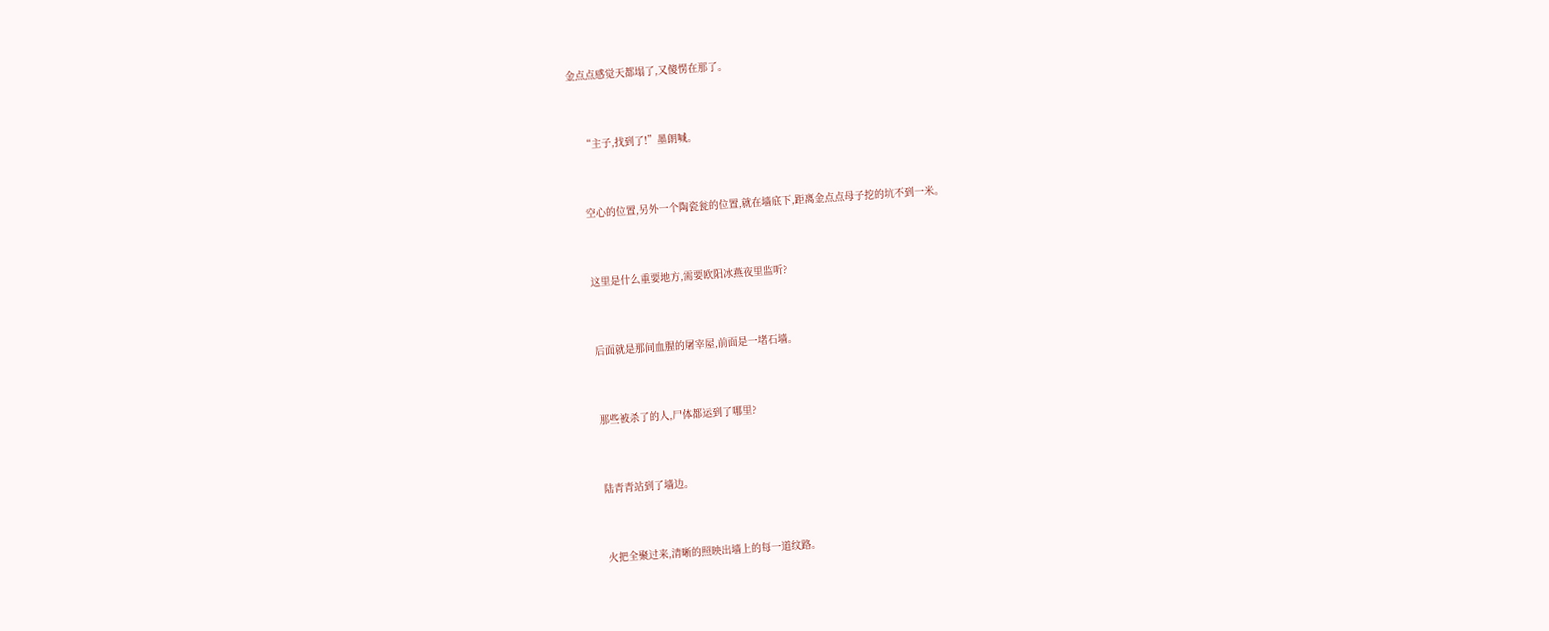金点点感觉天都塌了,又傻愣在那了。


    “主子,找到了!”墨朗喊。


    空心的位置,另外一个陶瓷瓮的位置,就在墙底下,距离金点点母子挖的坑不到一米。


    这里是什么重要地方,需要欧阳冰燕夜里监听?


    后面就是那间血腥的屠宰屋,前面是一堵石墙。


    那些被杀了的人,尸体都运到了哪里?


    陆青青站到了墙边。


    火把全聚过来,清晰的照映出墙上的每一道纹路。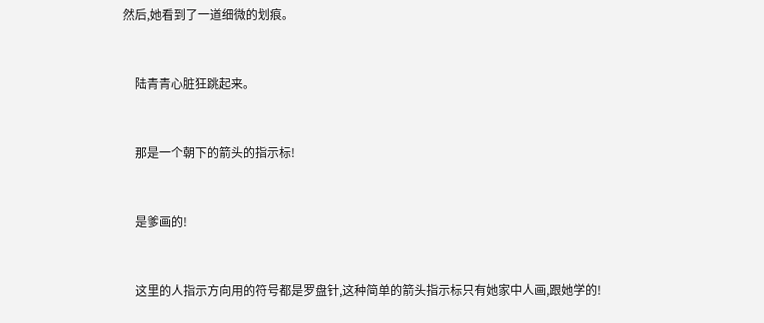然后,她看到了一道细微的划痕。


    陆青青心脏狂跳起来。


    那是一个朝下的箭头的指示标!


    是爹画的!


    这里的人指示方向用的符号都是罗盘针,这种简单的箭头指示标只有她家中人画,跟她学的!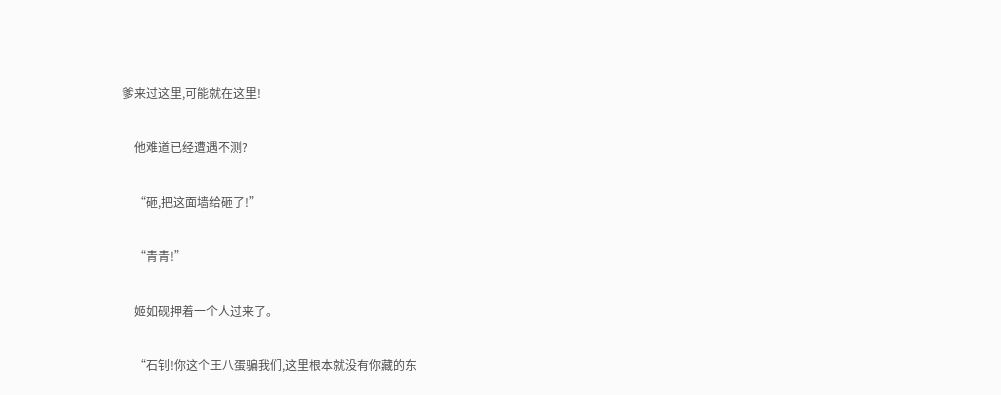爹来过这里,可能就在这里!


    他难道已经遭遇不测?


    “砸,把这面墙给砸了!”


    “青青!”


    姬如砚押着一个人过来了。


    “石钊!你这个王八蛋骗我们,这里根本就没有你藏的东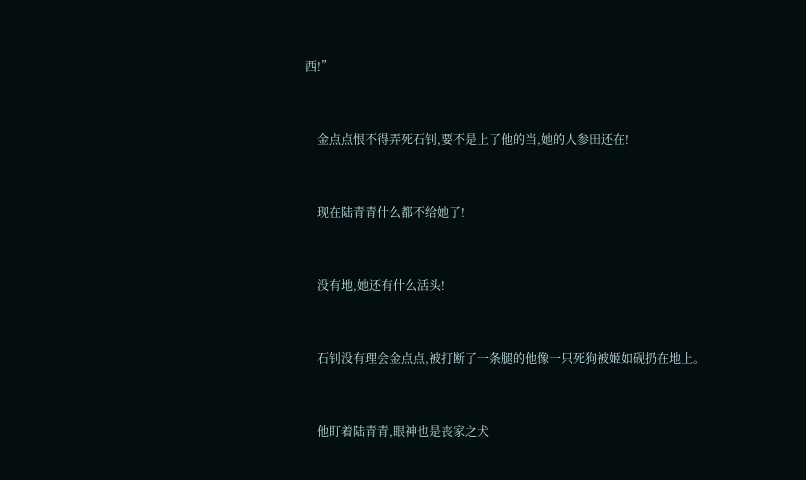西!”


    金点点恨不得弄死石钊,要不是上了他的当,她的人参田还在!


    现在陆青青什么都不给她了!


    没有地,她还有什么活头!


    石钊没有理会金点点,被打断了一条腿的他像一只死狗被姬如砚扔在地上。


    他盯着陆青青,眼神也是丧家之犬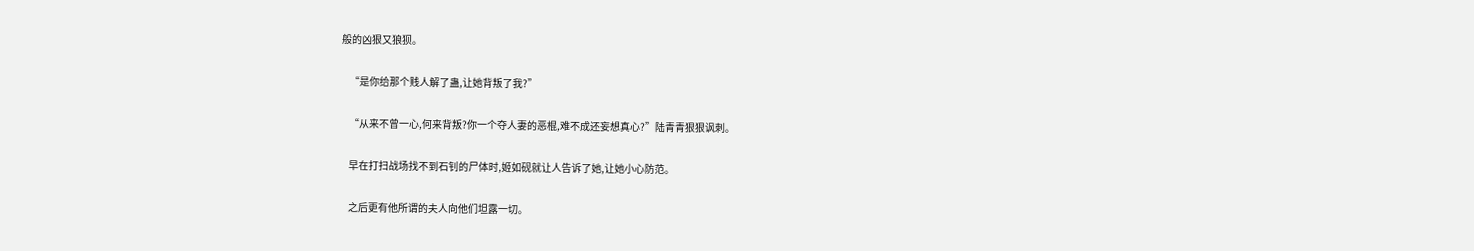般的凶狠又狼狈。


    “是你给那个贱人解了蛊,让她背叛了我?”


    “从来不曾一心,何来背叛?你一个夺人妻的恶棍,难不成还妄想真心?”陆青青狠狠讽刺。


    早在打扫战场找不到石钊的尸体时,姬如砚就让人告诉了她,让她小心防范。


    之后更有他所谓的夫人向他们坦露一切。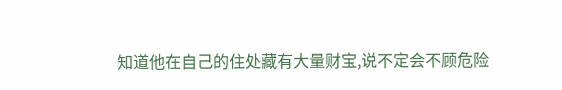知道他在自己的住处藏有大量财宝,说不定会不顾危险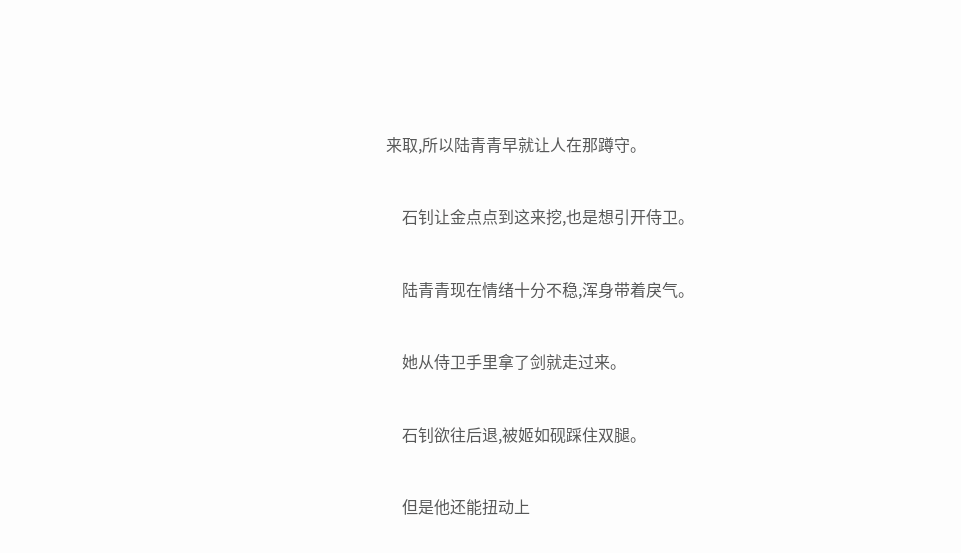来取,所以陆青青早就让人在那蹲守。


    石钊让金点点到这来挖,也是想引开侍卫。


    陆青青现在情绪十分不稳,浑身带着戾气。


    她从侍卫手里拿了剑就走过来。


    石钊欲往后退,被姬如砚踩住双腿。


    但是他还能扭动上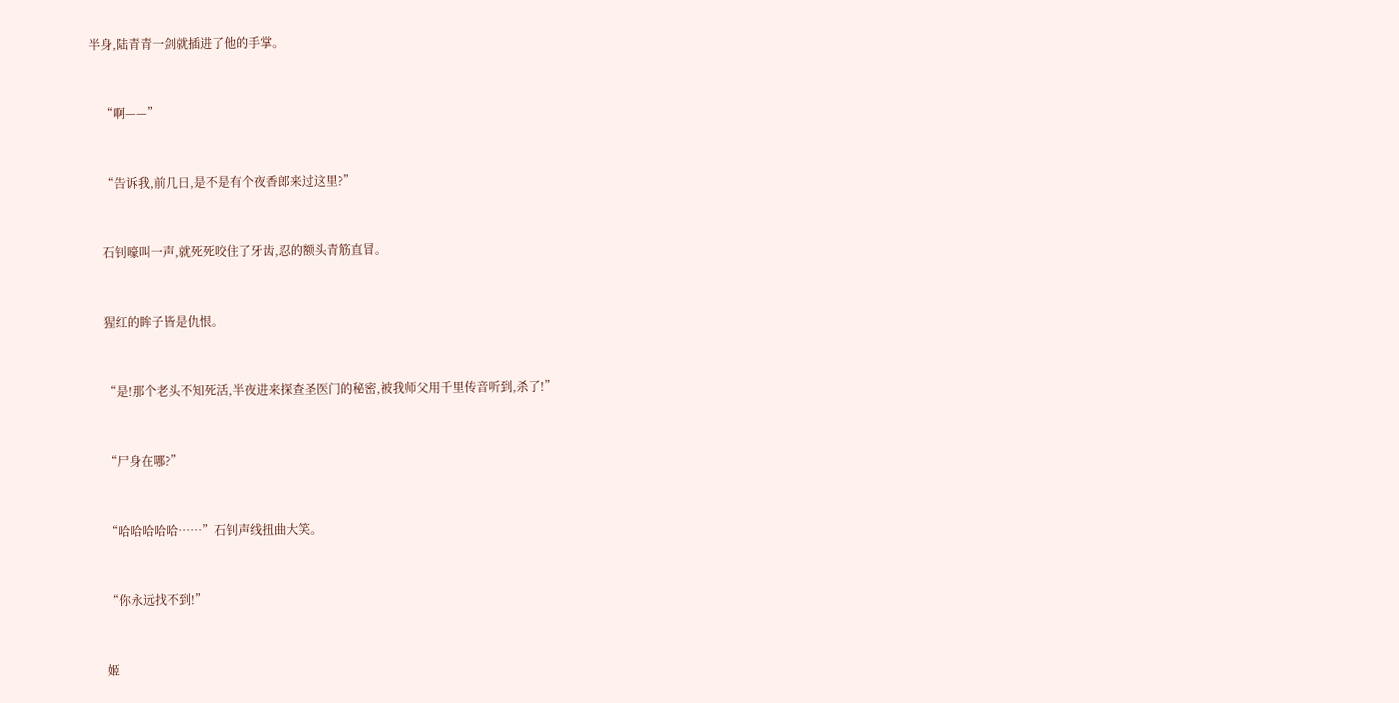半身,陆青青一剑就插进了他的手掌。


    “啊——”


    “告诉我,前几日,是不是有个夜香郎来过这里?”


    石钊嚎叫一声,就死死咬住了牙齿,忍的额头青筋直冒。


    猩红的眸子皆是仇恨。


    “是!那个老头不知死活,半夜进来探查圣医门的秘密,被我师父用千里传音听到,杀了!”


    “尸身在哪?”


    “哈哈哈哈哈……”石钊声线扭曲大笑。


    “你永远找不到!”


    姬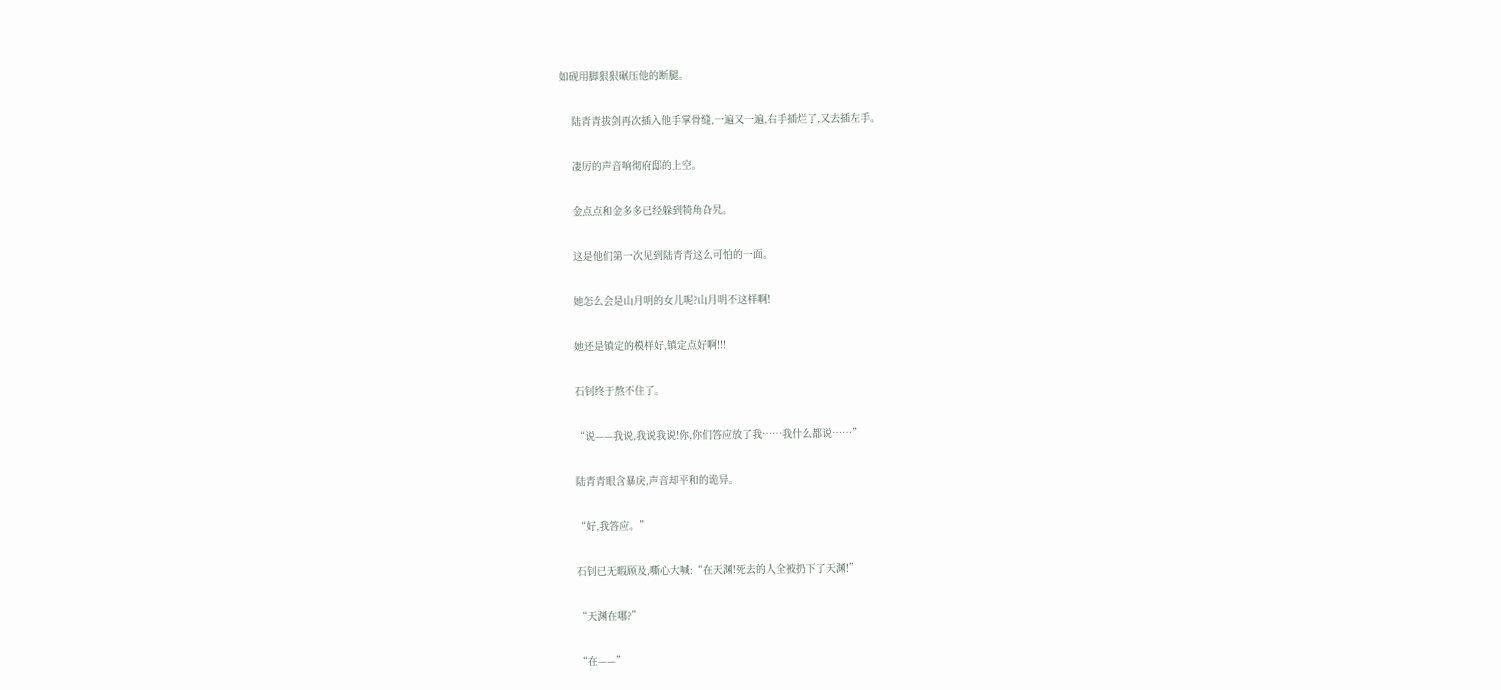如砚用脚狠狠碾压他的断腿。


    陆青青拔剑再次插入他手掌骨缝,一遍又一遍,右手插烂了,又去插左手。


    凄厉的声音响彻府邸的上空。


    金点点和金多多已经躲到犄角旮旯。


    这是他们第一次见到陆青青这么可怕的一面。


    她怎么会是山月明的女儿呢?山月明不这样啊!


    她还是镇定的模样好,镇定点好啊!!!


    石钊终于熬不住了。


    “说——我说,我说我说!你,你们答应放了我……我什么都说……”


    陆青青眼含暴戾,声音却平和的诡异。


    “好,我答应。”


    石钊已无暇顾及,嘶心大喊:“在天渊!死去的人全被扔下了天渊!”


    “天渊在哪?”


    “在——”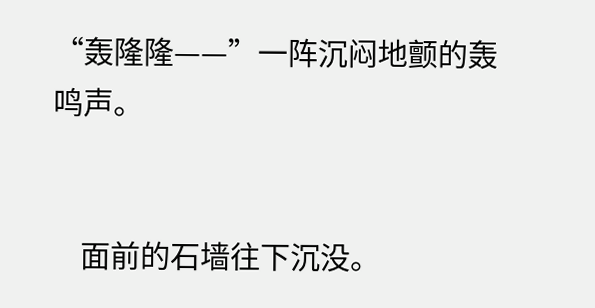“轰隆隆——”一阵沉闷地颤的轰鸣声。


    面前的石墙往下沉没。